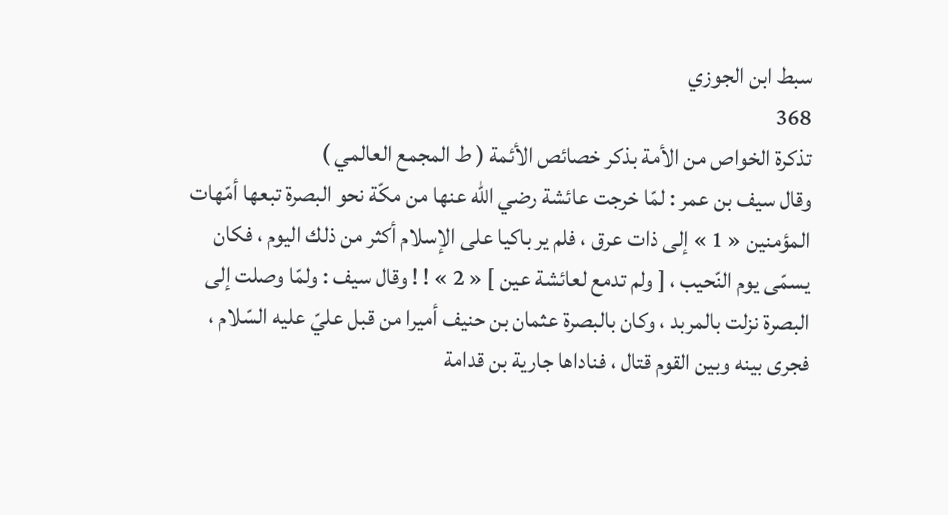سبط ابن الجوزي
368
تذكرة الخواص من الأمة بذكر خصائص الأئمة ( ط المجمع العالمي )
وقال سيف بن عمر : لمّا خرجت عائشة رضي اللّه عنها من مكّة نحو البصرة تبعها أمّهات المؤمنين « 1 » إلى ذات عرق ، فلم ير باكيا على الإسلام أكثر من ذلك اليوم ، فكان يسمّى يوم النّحيب ، [ ولم تدمع لعائشة عين ] « 2 » ! ! وقال سيف : ولمّا وصلت إلى البصرة نزلت بالمربد ، وكان بالبصرة عثمان بن حنيف أميرا من قبل عليّ عليه السّلام ، فجرى بينه وبين القوم قتال ، فناداها جارية بن قدامة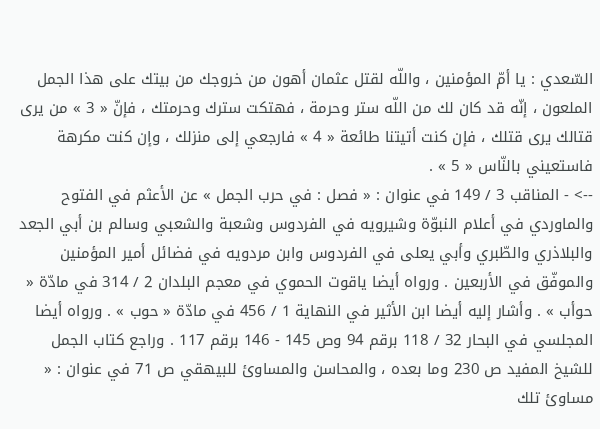السّعدي : يا أمّ المؤمنين ، واللّه لقتل عثمان أهون من خروجك من بيتك على هذا الجمل الملعون ، إنّه قد كان لك من اللّه ستر وحرمة ، فهتكت سترك وحرمتك ، فإنّ « 3 » من يرى قتالك يرى قتلك ، فإن كنت أتيتنا طائعة « 4 » فارجعي إلى منزلك ، وإن كنت مكرهة فاستعيني بالنّاس « 5 » .
--> - المناقب 3 / 149 في عنوان : « فصل : في حرب الجمل » عن الأعثم في الفتوح والماوردي في أعلام النبوّة وشيرويه في الفردوس وشعبة والشعبي وسالم بن أبي الجعد والبلاذري والطّبري وأبي يعلى في الفردوس وابن مردويه في فضائل أمير المؤمنين والموفّق في الأربعين . ورواه أيضا ياقوت الحموي في معجم البلدان 2 / 314 في مادّة « حوأب » . وأشار إليه أيضا ابن الأثير في النهاية 1 / 456 في مادّة « حوب » . ورواه أيضا المجلسي في البحار 32 / 118 برقم 94 وص 145 - 146 برقم 117 . وراجع كتاب الجمل للشيخ المفيد ص 230 وما بعده ، والمحاسن والمساوئ للبيهقي ص 71 في عنوان : « مساوئ تلك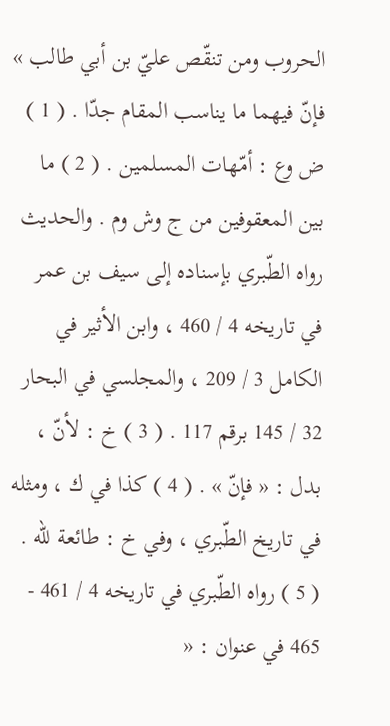الحروب ومن تنقّص عليّ بن أبي طالب » فإنّ فيهما ما يناسب المقام جدّا . ( 1 ) ض وع : أمّهات المسلمين . ( 2 ) ما بين المعقوفين من ج وش وم . والحديث رواه الطّبري بإسناده إلى سيف بن عمر في تاريخه 4 / 460 ، وابن الأثير في الكامل 3 / 209 ، والمجلسي في البحار 32 / 145 برقم 117 . ( 3 ) خ : لأنّ ، بدل : « فإنّ » . ( 4 ) كذا في ك ، ومثله في تاريخ الطّبري ، وفي خ : طائعة للّه . ( 5 ) رواه الطّبري في تاريخه 4 / 461 - 465 في عنوان : «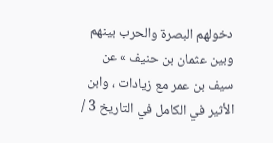دخولهم البصرة والحرب بينهم وبين عثمان بن حنيف » عن سيف بن عمر مع زيادات ، وابن الأثير في الكامل في التاريخ 3 /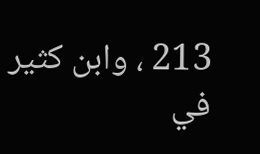213 ، وابن كثير في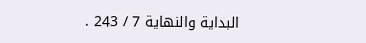البداية والنهاية 7 / 243 .